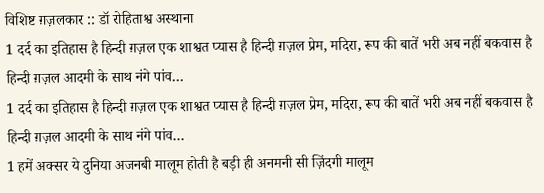विशिष्ट ग़ज़लकार :: डॉ रोहिताश्व अस्थाना
1 दर्द का इतिहास है हिन्दी ग़ज़ल एक शाश्वत प्यास है हिन्दी ग़ज़ल प्रेम, मदिरा, रूप की बातें भरी अब नहीं बकवास है हिन्दी ग़ज़ल आदमी के साथ नंगे पांव…
1 दर्द का इतिहास है हिन्दी ग़ज़ल एक शाश्वत प्यास है हिन्दी ग़ज़ल प्रेम, मदिरा, रूप की बातें भरी अब नहीं बकवास है हिन्दी ग़ज़ल आदमी के साथ नंगे पांव…
1 हमें अक्सर ये दुनिया अजनबी मालूम होती है बड़ी ही अनमनी सी ज़िंदगी मालूम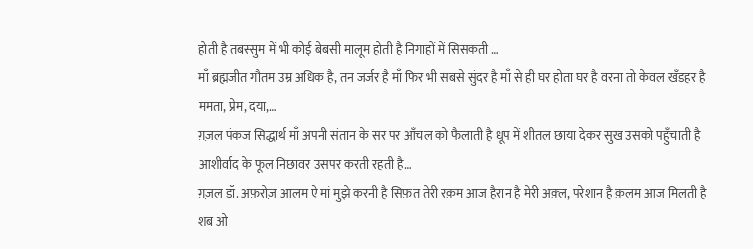होती है तबस्सुम में भी कोई बेबसी मालूम होती है निगाहों में सिसकती …
माँ ब्रह्मजीत गौतम उम्र अधिक है, तन जर्जर है माँ फिर भी सबसे सुंदर है माँ से ही घर होता घर है वरना तो केवल खँडहर है ममता, प्रेम, दया,…
ग़ज़ल पंकज सिद्धार्थ माँ अपनी संतान के सर पर आँचल को फैलाती है धूप में शीतल छाया देकर सुख उसको पहुँचाती है आशीर्वाद के फूल निछावर उसपर करती रहती है…
ग़ज़ल डॉ. अफ़रोज़ आलम ऐ मां मुझे करनी है सिफ़त तेरी रक़म आज हैरान है मेरी अक़्ल, परेशान है क़लम आज मिलती है शब ओ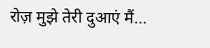रोज़ मुझे तेरी दुआएं मैं…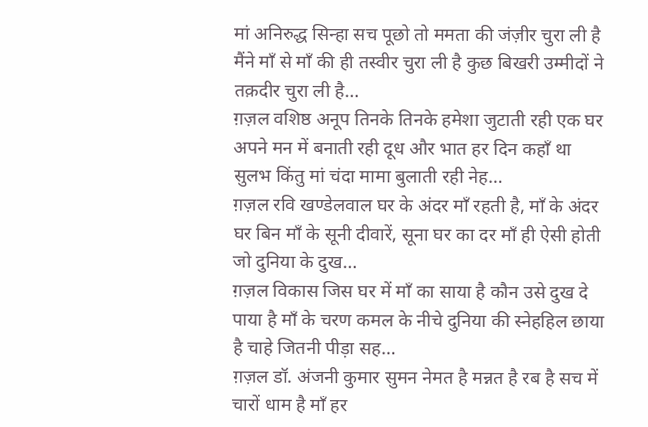मां अनिरुद्ध सिन्हा सच पूछो तो ममता की जंज़ीर चुरा ली है मैंने माँ से माँ की ही तस्वीर चुरा ली है कुछ बिखरी उम्मीदों ने तक़दीर चुरा ली है…
ग़ज़ल वशिष्ठ अनूप तिनके तिनके हमेशा जुटाती रही एक घर अपने मन में बनाती रही दूध और भात हर दिन कहाँ था सुलभ किंतु मां चंदा मामा बुलाती रही नेह…
ग़ज़ल रवि खण्डेलवाल घर के अंदर माँ रहती है, माँ के अंदर घर बिन माँ के सूनी दीवारें, सूना घर का दर माँ ही ऐसी होती जो दुनिया के दुख…
ग़ज़ल विकास जिस घर में माँ का साया है कौन उसे दुख दे पाया है माँ के चरण कमल के नीचे दुनिया की स्नेहहिल छाया है चाहे जितनी पीड़ा सह…
ग़ज़ल डॉ. अंजनी कुमार सुमन नेमत है मन्नत है रब है सच में चारों धाम है मॉं हर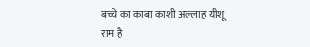बच्चे का काबा काशी अल्लाह यीशू राम है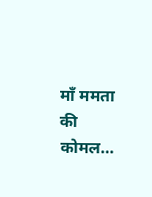मॉं ममता की कोमल…